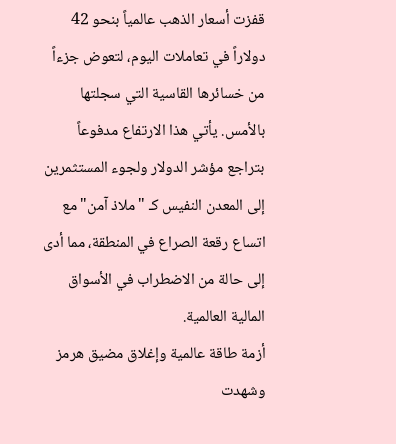قفزت أسعار الذهب عالمياً بنحو 42 دولاراً في تعاملات اليوم، لتعوض جزءاً من خسائرها القاسية التي سجلتها بالأمس. يأتي هذا الارتفاع مدفوعاً بتراجع مؤشر الدولار ولجوء المستثمرين إلى المعدن النفيس كـ "ملاذ آمن" مع اتساع رقعة الصراع في المنطقة، مما أدى إلى حالة من الاضطراب في الأسواق المالية العالمية.
أزمة طاقة عالمية وإغلاق مضيق هرمز
وشهدت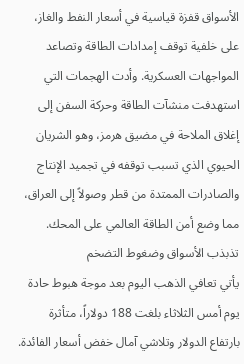الأسواق قفزة قياسية في أسعار النفط والغاز، على خلفية توقف إمدادات الطاقة وتصاعد المواجهات العسكرية. وأدت الهجمات التي استهدفت منشآت الطاقة وحركة السفن إلى إغلاق الملاحة في مضيق هرمز، وهو الشريان الحيوي الذي تسبب توقفه في تجميد الإنتاج والصادرات الممتدة من قطر وصولاً إلى العراق، مما وضع أمن الطاقة العالمي على المحك.
تذبذب الأسواق وضغوط التضخم
يأتي تعافي الذهب اليوم بعد موجة هبوط حادة يوم أمس الثلاثاء بلغت 188 دولاراً، متأثرة بارتفاع الدولار وتلاشي آمال خفض أسعار الفائدة.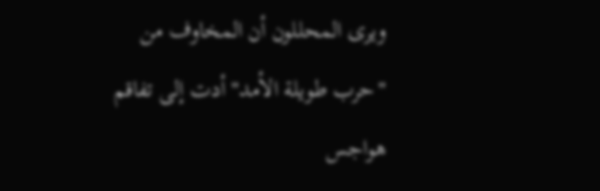ويرى المحللون أن المخاوف من "حرب طويلة الأمد" أدت إلى تفاقم هواجس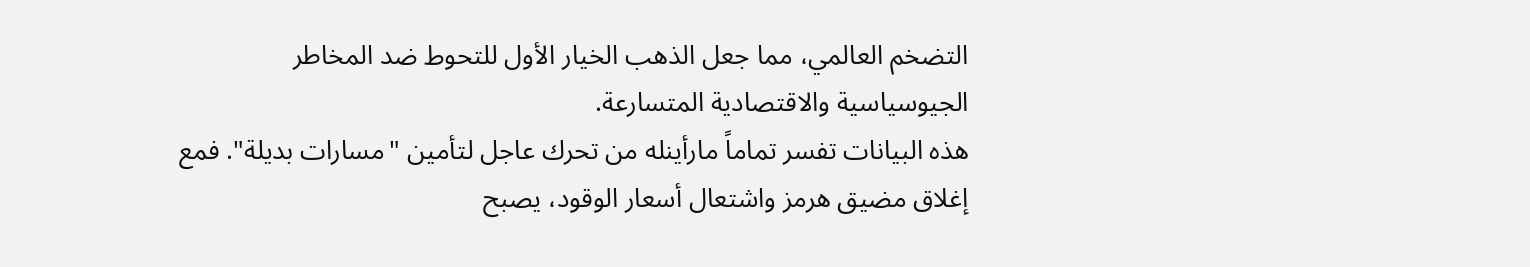التضخم العالمي، مما جعل الذهب الخيار الأول للتحوط ضد المخاطر الجيوسياسية والاقتصادية المتسارعة.
هذه البيانات تفسر تماماً مارأينله من تحرك عاجل لتأمين "مسارات بديلة". فمع إغلاق مضيق هرمز واشتعال أسعار الوقود، يصبح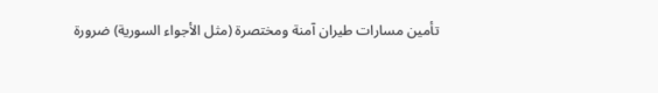تأمين مسارات طيران آمنة ومختصرة (مثل الأجواء السورية) ضرورة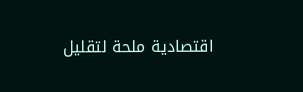اقتصادية ملحة لتقليل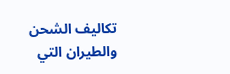تكاليف الشحن والطيران التي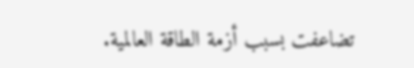تضاعفت بسبب أزمة الطاقة العالمية.